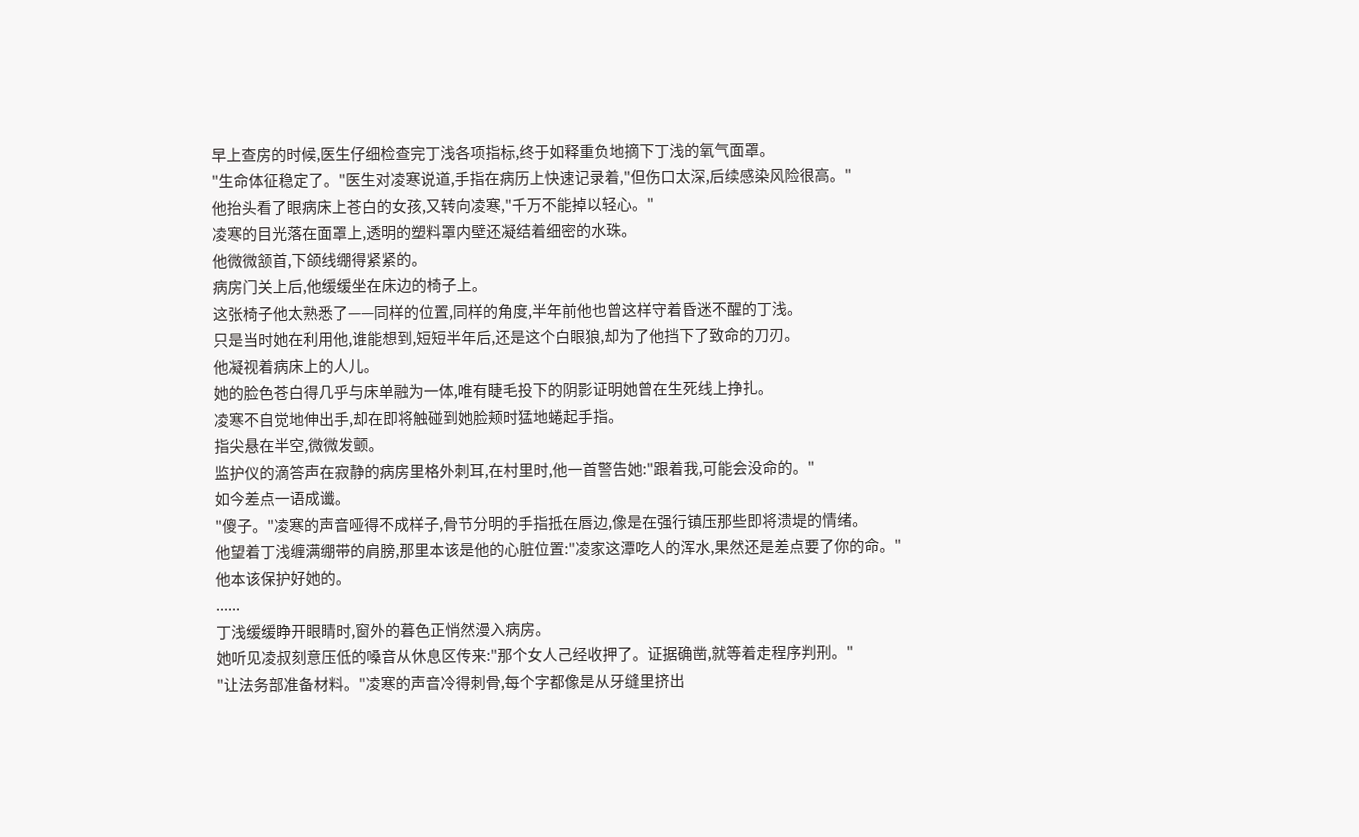早上查房的时候,医生仔细检查完丁浅各项指标,终于如释重负地摘下丁浅的氧气面罩。
"生命体征稳定了。"医生对凌寒说道,手指在病历上快速记录着,"但伤口太深,后续感染风险很高。"
他抬头看了眼病床上苍白的女孩,又转向凌寒,"千万不能掉以轻心。"
凌寒的目光落在面罩上,透明的塑料罩内壁还凝结着细密的水珠。
他微微颔首,下颌线绷得紧紧的。
病房门关上后,他缓缓坐在床边的椅子上。
这张椅子他太熟悉了——同样的位置,同样的角度,半年前他也曾这样守着昏迷不醒的丁浅。
只是当时她在利用他,谁能想到,短短半年后,还是这个白眼狼,却为了他挡下了致命的刀刃。
他凝视着病床上的人儿。
她的脸色苍白得几乎与床单融为一体,唯有睫毛投下的阴影证明她曾在生死线上挣扎。
凌寒不自觉地伸出手,却在即将触碰到她脸颊时猛地蜷起手指。
指尖悬在半空,微微发颤。
监护仪的滴答声在寂静的病房里格外刺耳,在村里时,他一首警告她:"跟着我,可能会没命的。"
如今差点一语成谶。
"傻子。"凌寒的声音哑得不成样子,骨节分明的手指抵在唇边,像是在强行镇压那些即将溃堤的情绪。
他望着丁浅缠满绷带的肩膀,那里本该是他的心脏位置:"凌家这潭吃人的浑水,果然还是差点要了你的命。"
他本该保护好她的。
......
丁浅缓缓睁开眼睛时,窗外的暮色正悄然漫入病房。
她听见凌叔刻意压低的嗓音从休息区传来:"那个女人己经收押了。证据确凿,就等着走程序判刑。"
"让法务部准备材料。"凌寒的声音冷得刺骨,每个字都像是从牙缝里挤出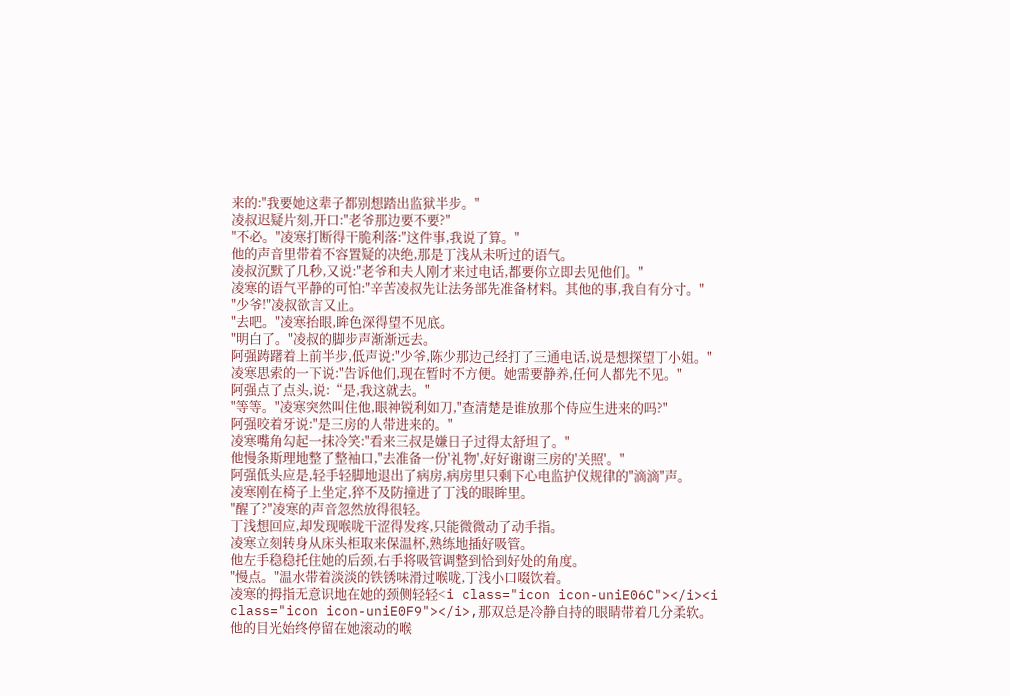来的:"我要她这辈子都别想踏出监狱半步。"
凌叔迟疑片刻,开口:"老爷那边要不要?"
"不必。"凌寒打断得干脆利落:"这件事,我说了算。"
他的声音里带着不容置疑的决绝,那是丁浅从未听过的语气。
凌叔沉默了几秒,又说:"老爷和夫人刚才来过电话,都要你立即去见他们。"
凌寒的语气平静的可怕:"辛苦凌叔先让法务部先准备材料。其他的事,我自有分寸。"
"少爷!"凌叔欲言又止。
"去吧。"凌寒抬眼,眸色深得望不见底。
"明白了。"凌叔的脚步声渐渐远去。
阿强踌躇着上前半步,低声说:"少爷,陈少那边己经打了三通电话,说是想探望丁小姐。"
凌寒思索的一下说:"告诉他们,现在暂时不方便。她需要静养,任何人都先不见。"
阿强点了点头,说:“是,我这就去。"
"等等。"凌寒突然叫住他,眼神锐利如刀,"查清楚是谁放那个侍应生进来的吗?"
阿强咬着牙说:"是三房的人带进来的。"
凌寒嘴角勾起一抹冷笑:"看来三叔是嫌日子过得太舒坦了。"
他慢条斯理地整了整袖口,"去准备一份'礼物',好好谢谢三房的'关照'。"
阿强低头应是,轻手轻脚地退出了病房,病房里只剩下心电监护仪规律的"滴滴"声。
凌寒刚在椅子上坐定,猝不及防撞进了丁浅的眼眸里。
"醒了?"凌寒的声音忽然放得很轻。
丁浅想回应,却发现喉咙干涩得发疼,只能微微动了动手指。
凌寒立刻转身从床头柜取来保温杯,熟练地插好吸管。
他左手稳稳托住她的后颈,右手将吸管调整到恰到好处的角度。
"慢点。"温水带着淡淡的铁锈味滑过喉咙,丁浅小口啜饮着。
凌寒的拇指无意识地在她的颈侧轻轻<i class="icon icon-uniE06C"></i><i class="icon icon-uniE0F9"></i>,那双总是冷静自持的眼睛带着几分柔软。
他的目光始终停留在她滚动的喉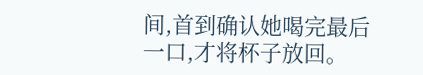间,首到确认她喝完最后一口,才将杯子放回。